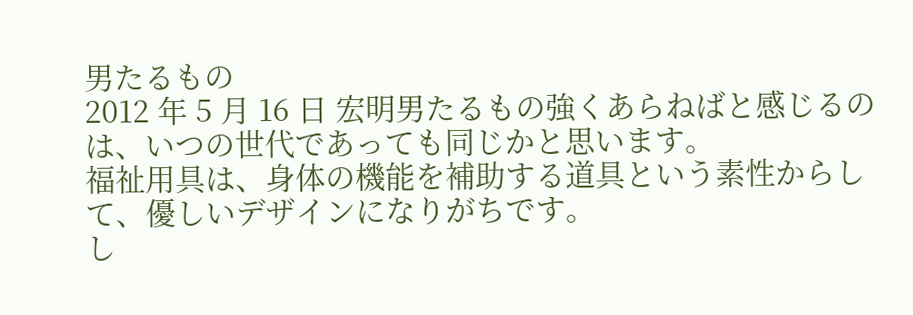男たるもの
2012 年 5 月 16 日 宏明男たるもの強くあらねばと感じるのは、いつの世代であっても同じかと思います。
福祉用具は、身体の機能を補助する道具という素性からして、優しいデザインになりがちです。
し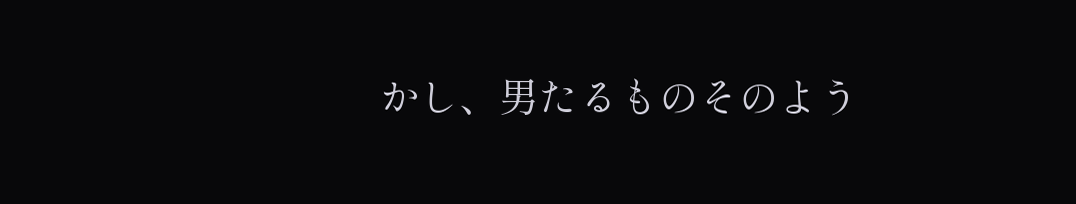かし、男たるものそのよう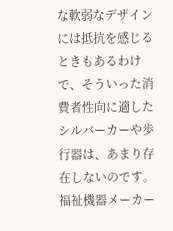な軟弱なデザインには抵抗を感じるときもあるわけで、そういった消費者性向に適したシルバーカーや歩行器は、あまり存在しないのです。
福祉機器メーカー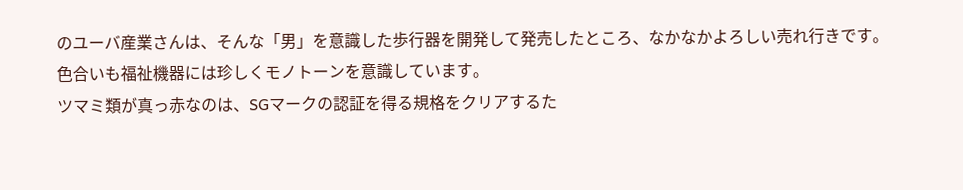のユーバ産業さんは、そんな「男」を意識した歩行器を開発して発売したところ、なかなかよろしい売れ行きです。
色合いも福祉機器には珍しくモノトーンを意識しています。
ツマミ類が真っ赤なのは、SGマークの認証を得る規格をクリアするた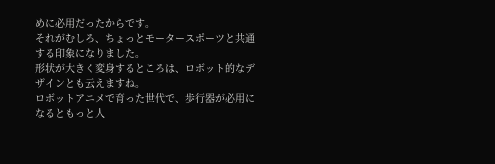めに必用だったからです。
それがむしろ、ちょっとモータースポーツと共通する印象になりました。
形状が大きく変身するところは、ロボット的なデザインとも云えますね。
ロボットアニメで育った世代で、歩行器が必用になるともっと人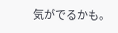気がでるかも。